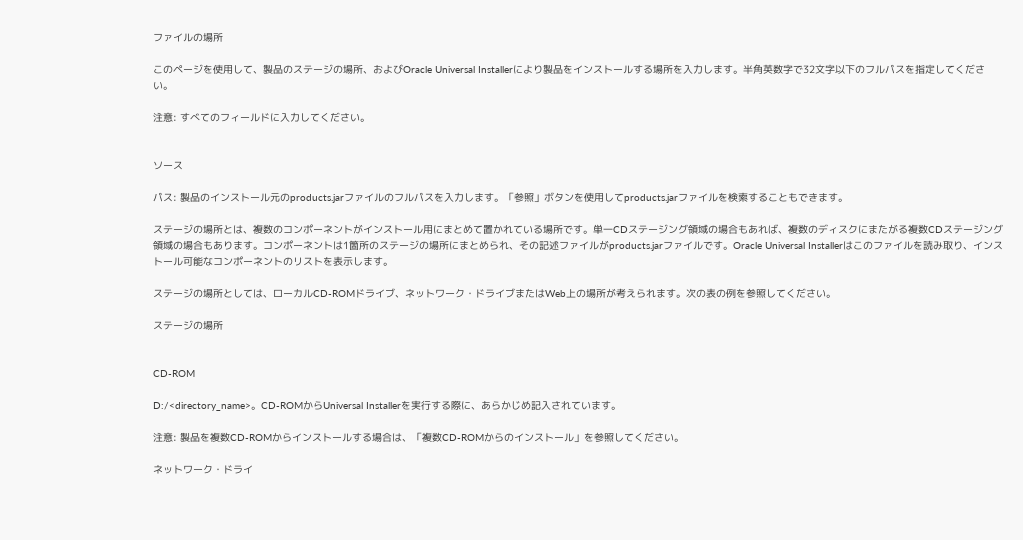ファイルの場所

このページを使用して、製品のステージの場所、およびOracle Universal Installerにより製品をインストールする場所を入力します。半角英数字で32文字以下のフルパスを指定してください。

注意: すべてのフィールドに入力してください。


ソース

パス: 製品のインストール元のproducts.jarファイルのフルパスを入力します。「参照」ボタンを使用してproducts.jarファイルを検索することもできます。

ステージの場所とは、複数のコンポーネントがインストール用にまとめて置かれている場所です。単一CDステージング領域の場合もあれば、複数のディスクにまたがる複数CDステージング領域の場合もあります。コンポーネントは1箇所のステージの場所にまとめられ、その記述ファイルがproducts.jarファイルです。Oracle Universal Installerはこのファイルを読み取り、インストール可能なコンポーネントのリストを表示します。

ステージの場所としては、ローカルCD-ROMドライブ、ネットワーク・ドライブまたはWeb上の場所が考えられます。次の表の例を参照してください。

ステージの場所


CD-ROM

D:/<directory_name>。CD-ROMからUniversal Installerを実行する際に、あらかじめ記入されています。

注意: 製品を複数CD-ROMからインストールする場合は、「複数CD-ROMからのインストール」を参照してください。

ネットワーク・ドライ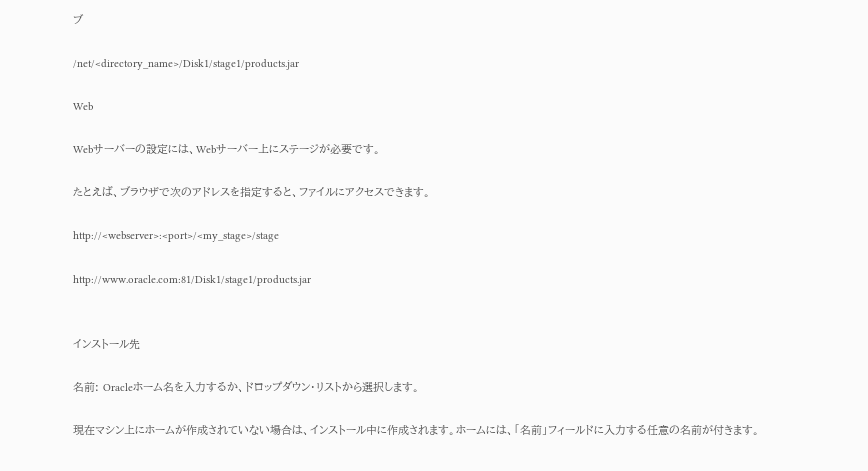ブ

/net/<directory_name>/Disk1/stage1/products.jar

Web

Webサーバーの設定には、Webサーバー上にステージが必要です。

たとえば、ブラウザで次のアドレスを指定すると、ファイルにアクセスできます。

http://<webserver>:<port>/<my_stage>/stage

http://www.oracle.com:81/Disk1/stage1/products.jar


インストール先

名前: Oracleホーム名を入力するか、ドロップダウン・リストから選択します。

現在マシン上にホームが作成されていない場合は、インストール中に作成されます。ホームには、「名前」フィールドに入力する任意の名前が付きます。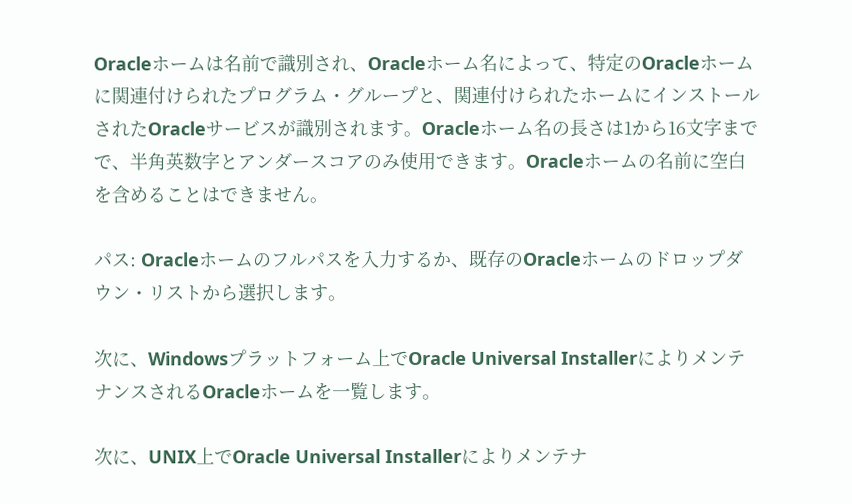Oracleホームは名前で識別され、Oracleホーム名によって、特定のOracleホームに関連付けられたプログラム・グループと、関連付けられたホームにインストールされたOracleサービスが識別されます。Oracleホーム名の長さは1から16文字までで、半角英数字とアンダースコアのみ使用できます。Oracleホームの名前に空白を含めることはできません。

パス: Oracleホームのフルパスを入力するか、既存のOracleホームのドロップダウン・リストから選択します。

次に、Windowsプラットフォーム上でOracle Universal InstallerによりメンテナンスされるOracleホームを一覧します。

次に、UNIX上でOracle Universal Installerによりメンテナ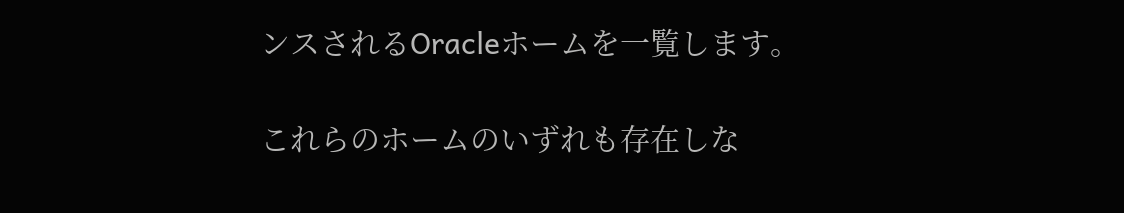ンスされるOracleホームを一覧します。

これらのホームのいずれも存在しな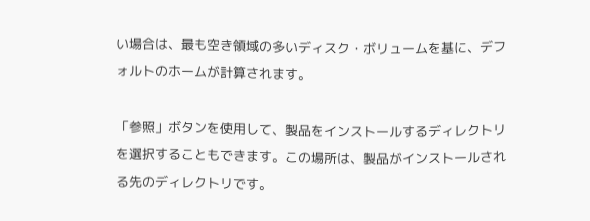い場合は、最も空き領域の多いディスク・ボリュームを基に、デフォルトのホームが計算されます。

「参照」ボタンを使用して、製品をインストールするディレクトリを選択することもできます。この場所は、製品がインストールされる先のディレクトリです。